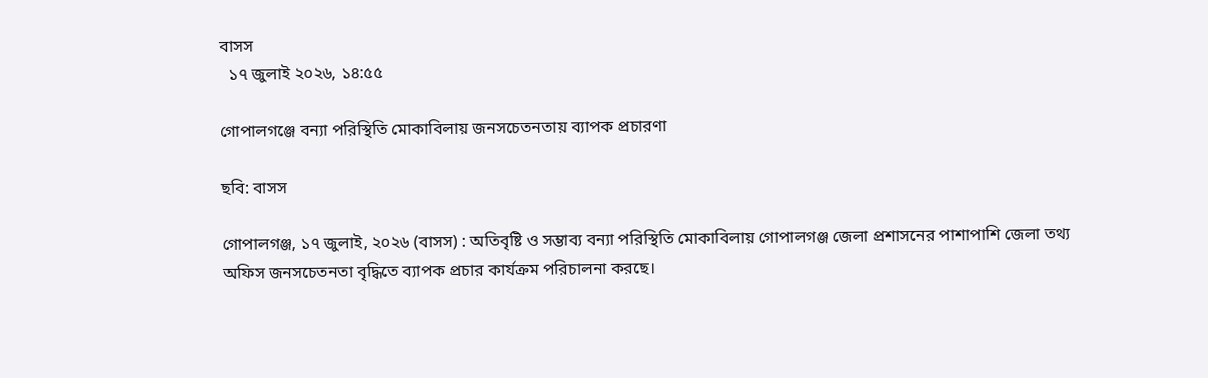বাসস
  ১৭ জুলাই ২০২৬, ১৪:৫৫

গোপালগঞ্জে বন্যা পরিস্থিতি মোকাবিলায় জনসচেতনতায় ব্যাপক প্রচারণা

ছবি: বাসস

গোপালগঞ্জ, ১৭ জুলাই, ২০২৬ (বাসস) : অতিবৃষ্টি ও সম্ভাব্য বন্যা পরিস্থিতি মোকাবিলায় গোপালগঞ্জ জেলা প্রশাসনের পাশাপাশি জেলা তথ্য অফিস জনসচেতনতা বৃদ্ধিতে ব্যাপক প্রচার কার্যক্রম পরিচালনা করছে।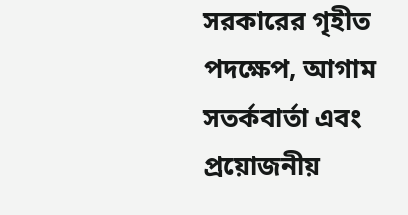সরকারের গৃহীত পদক্ষেপ, আগাম সতর্কবার্তা এবং প্রয়োজনীয়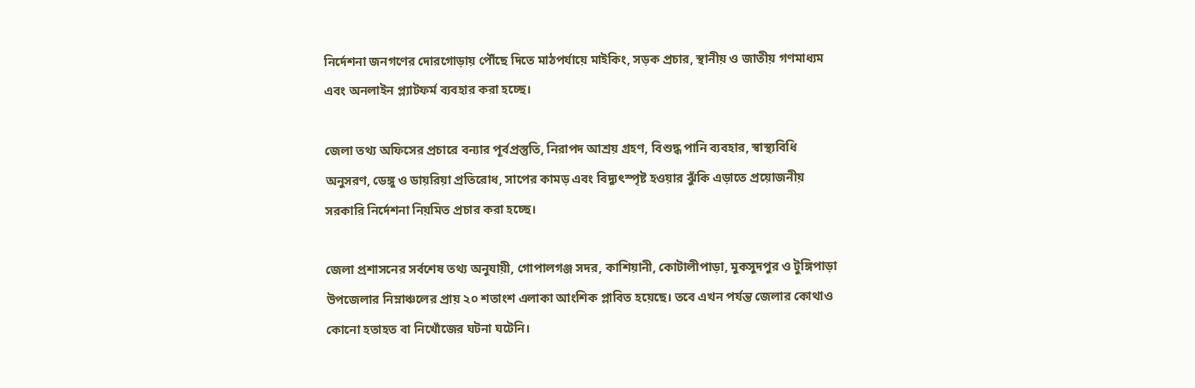নির্দেশনা জনগণের দোরগোড়ায় পৌঁছে দিতে মাঠপর্যায়ে মাইকিং, সড়ক প্রচার, স্থানীয় ও জাতীয় গণমাধ্যম এবং অনলাইন প্ল্যাটফর্ম ব্যবহার করা হচ্ছে।

জেলা তথ্য অফিসের প্রচারে বন্যার পূর্বপ্রস্তুতি, নিরাপদ আশ্রয় গ্রহণ, বিশুদ্ধ পানি ব্যবহার, স্বাস্থ্যবিধি অনুসরণ, ডেঙ্গু ও ডায়রিয়া প্রতিরোধ, সাপের কামড় এবং বিদ্যুৎস্পৃষ্ট হওয়ার ঝুঁকি এড়াতে প্রয়োজনীয় সরকারি নির্দেশনা নিয়মিত প্রচার করা হচ্ছে।

জেলা প্রশাসনের সর্বশেষ তথ্য অনুযায়ী, গোপালগঞ্জ সদর, কাশিয়ানী, কোটালীপাড়া, মুকসুদপুর ও টুঙ্গিপাড়া উপজেলার নিম্নাঞ্চলের প্রায় ২০ শতাংশ এলাকা আংশিক প্লাবিত হয়েছে। তবে এখন পর্যন্ত জেলার কোথাও কোনো হতাহত বা নিখোঁজের ঘটনা ঘটেনি।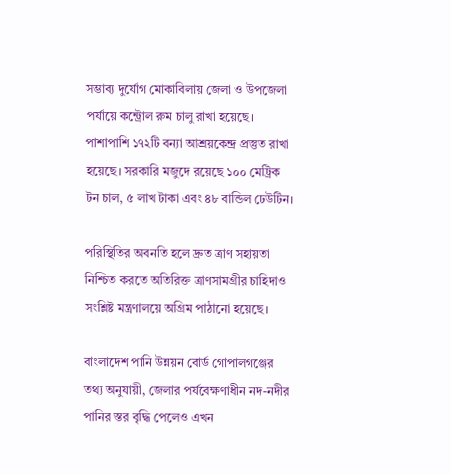সম্ভাব্য দুর্যোগ মোকাবিলায় জেলা ও উপজেলা পর্যায়ে কন্ট্রোল রুম চালু রাখা হয়েছে। পাশাপাশি ১৭২টি বন্যা আশ্রয়কেন্দ্র প্রস্তুত রাখা হয়েছে। সরকারি মজুদে রয়েছে ১০০ মেট্রিক টন চাল, ৫ লাখ টাকা এবং ৪৮ বান্ডিল ঢেউটিন।

পরিস্থিতির অবনতি হলে দ্রুত ত্রাণ সহায়তা নিশ্চিত করতে অতিরিক্ত ত্রাণসামগ্রীর চাহিদাও সংশ্লিষ্ট মন্ত্রণালয়ে অগ্রিম পাঠানো হয়েছে।

বাংলাদেশ পানি উন্নয়ন বোর্ড গোপালগঞ্জের তথ্য অনুযায়ী, জেলার পর্যবেক্ষণাধীন নদ-নদীর পানির স্তর বৃদ্ধি পেলেও এখন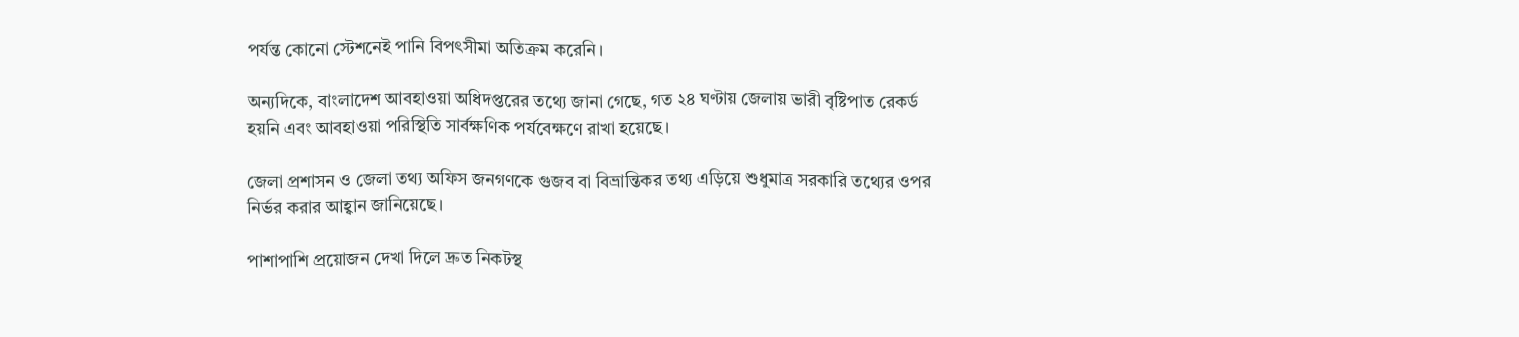পর্যন্ত কোনো স্টেশনেই পানি বিপৎসীমা অতিক্রম করেনি।

অন্যদিকে, বাংলাদেশ আবহাওয়া অধিদপ্তরের তথ্যে জানা গেছে, গত ২৪ ঘণ্টায় জেলায় ভারী বৃষ্টিপাত রেকর্ড হয়নি এবং আবহাওয়া পরিস্থিতি সার্বক্ষণিক পর্যবেক্ষণে রাখা হয়েছে।

জেলা প্রশাসন ও জেলা তথ্য অফিস জনগণকে গুজব বা বিভ্রান্তিকর তথ্য এড়িয়ে শুধুমাত্র সরকারি তথ্যের ওপর নির্ভর করার আহ্বান জানিয়েছে।

পাশাপাশি প্রয়োজন দেখা দিলে দ্রুত নিকটস্থ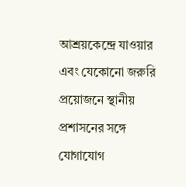আশ্রয়কেন্দ্রে যাওয়ার এবং যেকোনো জরুরি প্রয়োজনে স্থানীয় প্রশাসনের সঙ্গে যোগাযোগ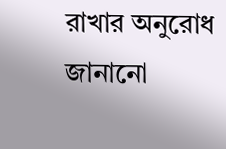রাখার অনুরোধ জানানো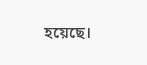হয়েছে।